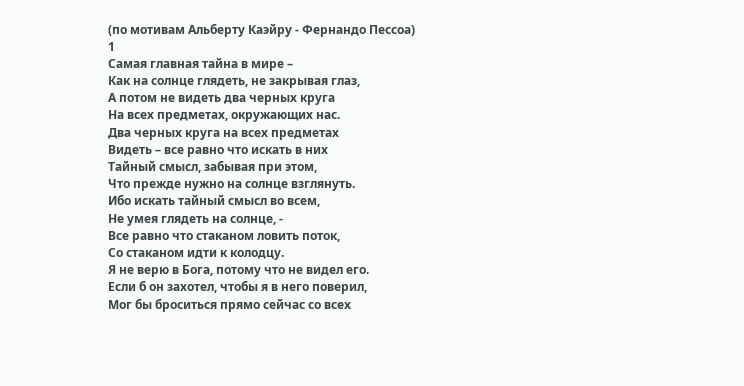(по мотивам Альберту Каэйру - Фернандо Пессоа)
1
Самая главная тайна в мире –
Как на солнце глядеть, не закрывая глаз,
А потом не видеть два черных круга
На всех предметах, окружающих нас.
Два черных круга на всех предметах
Видеть – все равно что искать в них
Тайный смысл, забывая при этом,
Что прежде нужно на солнце взглянуть.
Ибо искать тайный смысл во всем,
Не умея глядеть на солнце, -
Все равно что стаканом ловить поток,
Со стаканом идти к колодцу.
Я не верю в Бога, потому что не видел его.
Если б он захотел, чтобы я в него поверил,
Мог бы броситься прямо сейчас со всех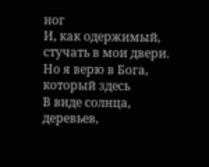ног
И, как одержимый, стучать в мои двери.
Но я верю в Бога, который здесь
В виде солнца, деревьев,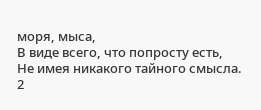моря, мыса,
В виде всего, что попросту есть,
Не имея никакого тайного смысла.
2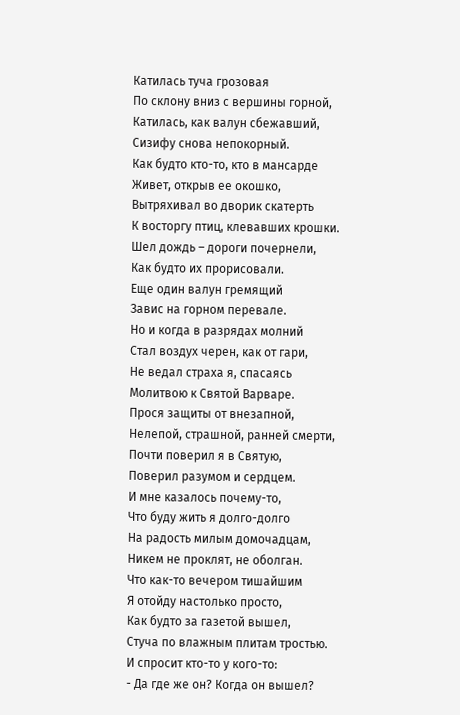Катилась туча грозовая
По склону вниз с вершины горной,
Катилась, как валун сбежавший,
Сизифу снова непокорный.
Как будто кто-то, кто в мансарде
Живет, открыв ее окошко,
Вытряхивал во дворик скатерть
К восторгу птиц, клевавших крошки.
Шел дождь – дороги почернели,
Как будто их прорисовали.
Еще один валун гремящий
Завис на горном перевале.
Но и когда в разрядах молний
Стал воздух черен, как от гари,
Не ведал страха я, спасаясь
Молитвою к Святой Варваре.
Прося защиты от внезапной,
Нелепой, страшной, ранней смерти,
Почти поверил я в Святую,
Поверил разумом и сердцем.
И мне казалось почему-то,
Что буду жить я долго-долго
На радость милым домочадцам,
Никем не проклят, не оболган.
Что как-то вечером тишайшим
Я отойду настолько просто,
Как будто за газетой вышел,
Стуча по влажным плитам тростью.
И спросит кто-то у кого-то:
- Да где же он? Когда он вышел?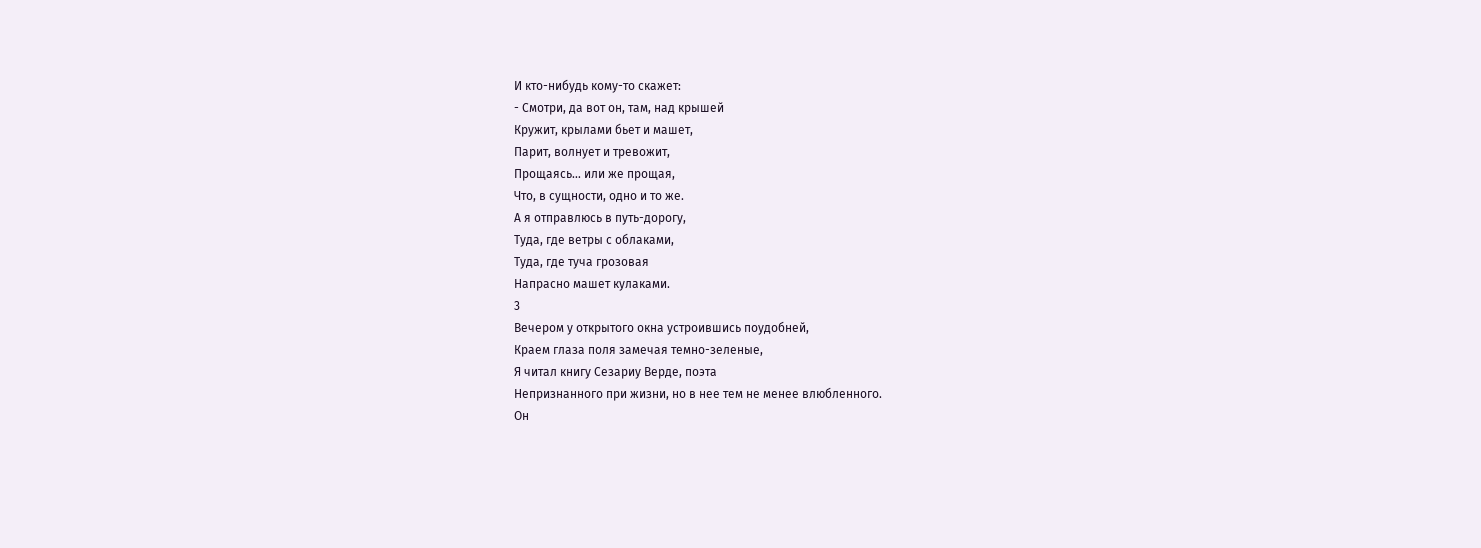И кто-нибудь кому-то скажет:
- Смотри, да вот он, там, над крышей
Кружит, крылами бьет и машет,
Парит, волнует и тревожит,
Прощаясь… или же прощая,
Что, в сущности, одно и то же.
А я отправлюсь в путь-дорогу,
Туда, где ветры с облаками,
Туда, где туча грозовая
Напрасно машет кулаками.
3
Вечером у открытого окна устроившись поудобней,
Краем глаза поля замечая темно-зеленые,
Я читал книгу Сезариу Верде, поэта
Непризнанного при жизни, но в нее тем не менее влюбленного.
Он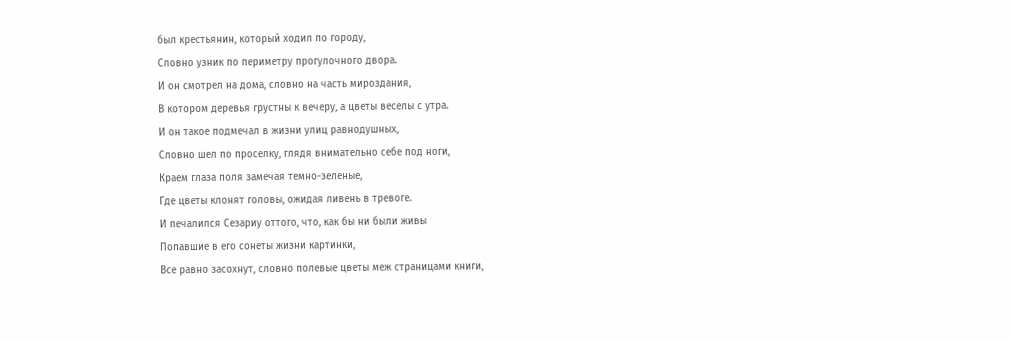был крестьянин, который ходил по городу,
Словно узник по периметру прогулочного двора.
И он смотрел на дома, словно на часть мироздания,
В котором деревья грустны к вечеру, а цветы веселы с утра.
И он такое подмечал в жизни улиц равнодушных,
Словно шел по проселку, глядя внимательно себе под ноги,
Краем глаза поля замечая темно-зеленые,
Где цветы клонят головы, ожидая ливень в тревоге.
И печалился Сезариу оттого, что, как бы ни были живы
Попавшие в его сонеты жизни картинки,
Все равно засохнут, словно полевые цветы меж страницами книги,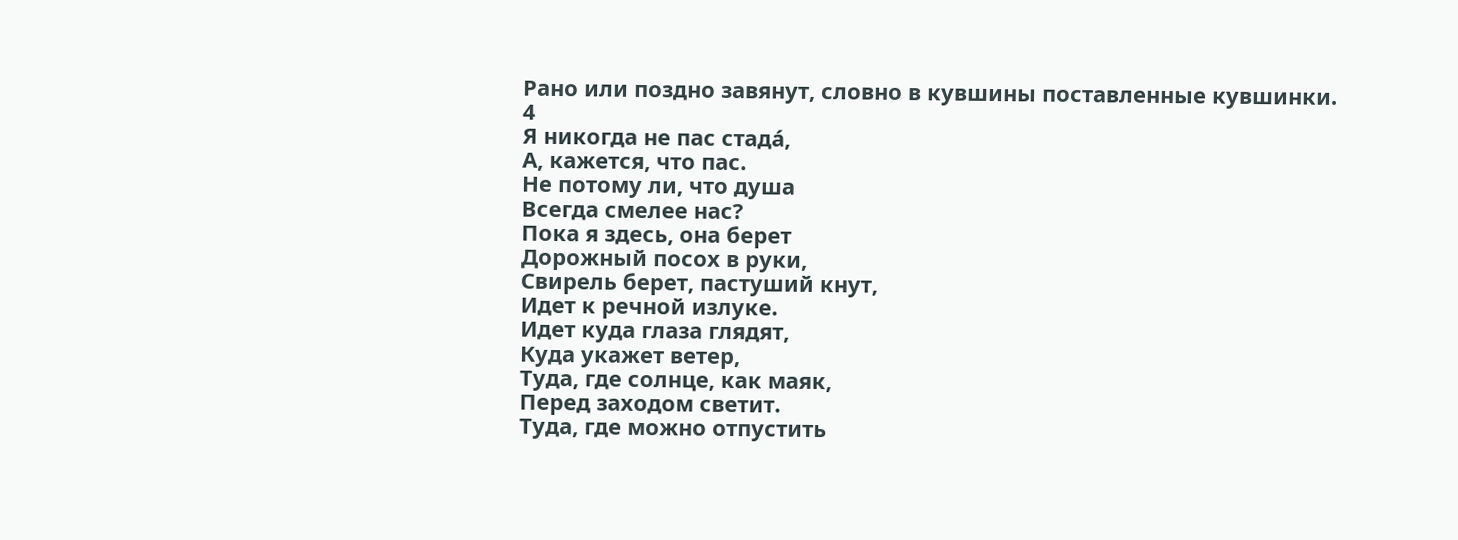Рано или поздно завянут, словно в кувшины поставленные кувшинки.
4
Я никогда не пас стадá,
А, кажется, что пас.
Не потому ли, что душа
Всегда смелее нас?
Пока я здесь, она берет
Дорожный посох в руки,
Свирель берет, пастуший кнут,
Идет к речной излуке.
Идет куда глаза глядят,
Куда укажет ветер,
Туда, где солнце, как маяк,
Перед заходом светит.
Туда, где можно отпустить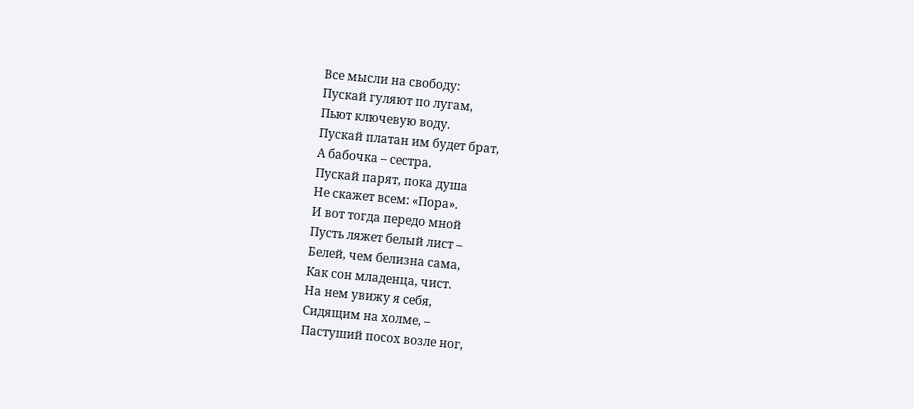Все мысли на свободу:
Пускай гуляют по лугам,
Пьют ключевую воду.
Пускай платан им будет брат,
А бабочка – сестра.
Пускай парят, пока душа
Не скажет всем: «Пора».
И вот тогда передо мной
Пусть ляжет белый лист –
Белей, чем белизна сама,
Как сон младенца, чист.
На нем увижу я себя,
Сидящим на холме, –
Пастуший посох возле ног,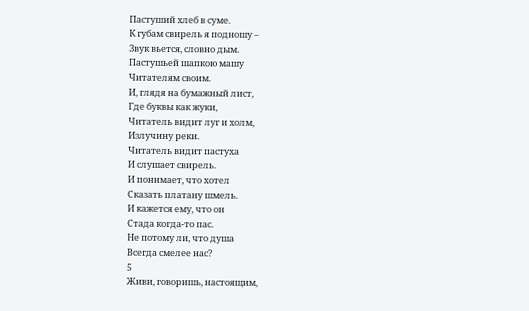Пастуший хлеб в суме.
К губам свирель я подношу –
Звук вьется, словно дым.
Пастушьей шапкою машу
Читателям своим.
И, глядя на бумажный лист,
Где буквы как жуки,
Читатель видит луг и холм,
Излучину реки.
Читатель видит пастуха
И слушает свирель.
И понимает, что хотел
Сказать платану шмель.
И кажется ему, что он
Стада когда-то пас.
Не потому ли, что душа
Всегда смелее нас?
5
Живи, говоришь, настоящим,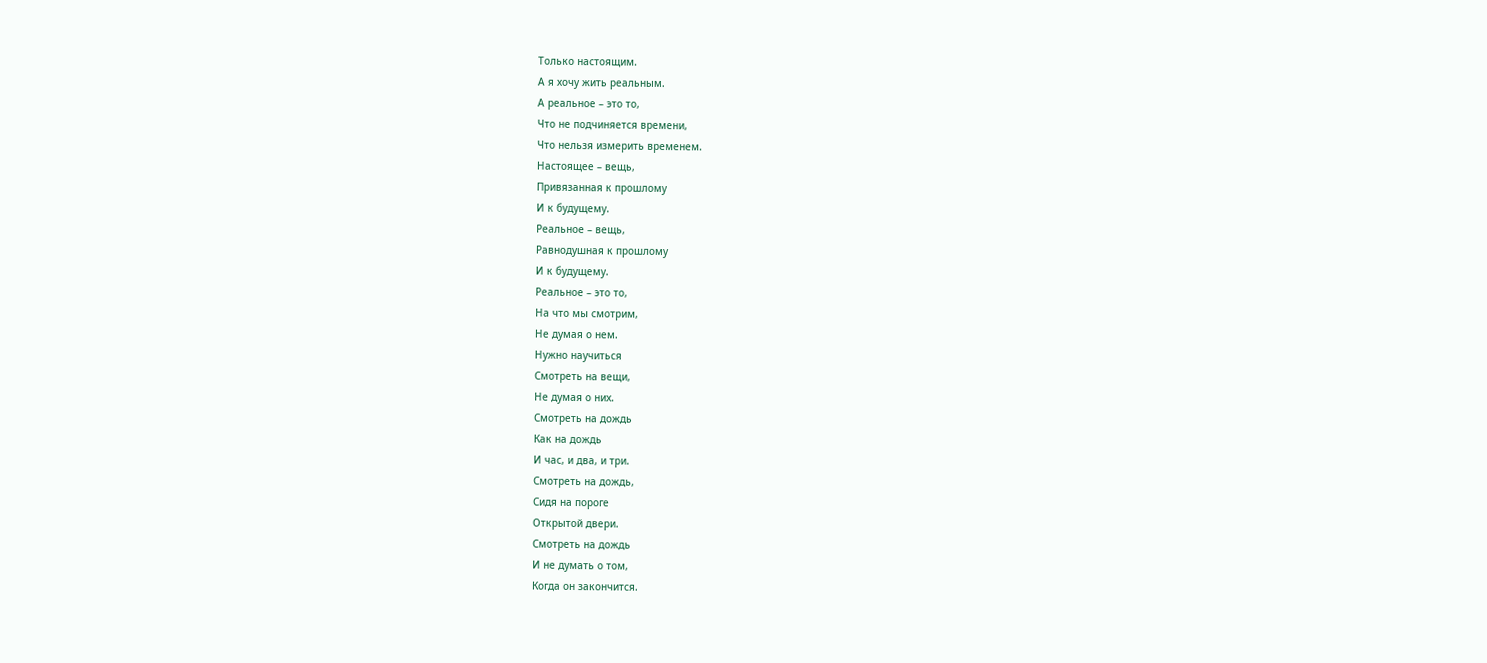Только настоящим.
А я хочу жить реальным.
А реальное – это то,
Что не подчиняется времени,
Что нельзя измерить временем.
Настоящее – вещь,
Привязанная к прошлому
И к будущему.
Реальное – вещь,
Равнодушная к прошлому
И к будущему.
Реальное – это то,
На что мы смотрим,
Не думая о нем.
Нужно научиться
Смотреть на вещи,
Не думая о них.
Смотреть на дождь
Как на дождь
И час, и два, и три.
Смотреть на дождь,
Сидя на пороге
Открытой двери.
Смотреть на дождь
И не думать о том,
Когда он закончится.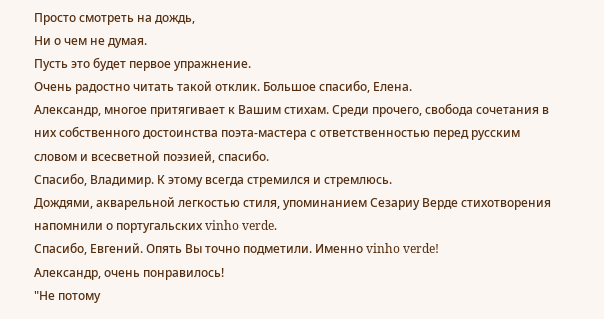Просто смотреть на дождь,
Ни о чем не думая.
Пусть это будет первое упражнение.
Очень радостно читать такой отклик. Большое спасибо, Елена.
Александр, многое притягивает к Вашим стихам. Среди прочего, свобода сочетания в них собственного достоинства поэта-мастера с ответственностью перед русским словом и всесветной поэзией, спасибо.
Спасибо, Владимир. К этому всегда стремился и стремлюсь.
Дождями, акварельной легкостью стиля, упоминанием Сезариу Верде стихотворения напомнили о португальских vinho verde.
Спасибо, Евгений. Опять Вы точно подметили. Именно vinho verde!
Александр, очень понравилось!
"Не потому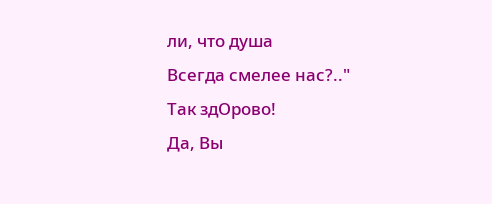ли, что душа
Всегда смелее нас?.."
Так здОрово!
Да, Вы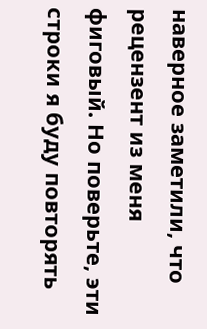наверное заметили, что рецензент из меня фиговый. Но поверьте, эти строки я буду повторять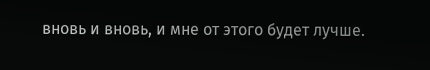вновь и вновь, и мне от этого будет лучше.